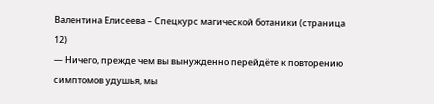Валентина Елисеева – Спецкурс магической ботаники (страница 12)
— Ничего, прежде чем вы вынужденно перейдёте к повторению симптомов удушья, мы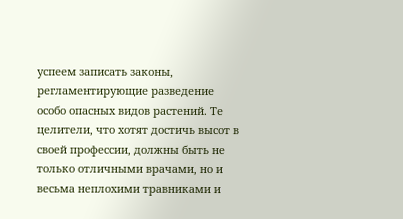успеем записать законы, регламентирующие разведение особо опасных видов растений. Те целители, что хотят достичь высот в своей профессии, должны быть не только отличными врачами, но и весьма неплохими травниками и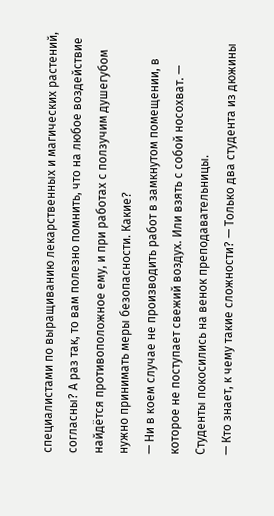специалистами по выращиванию лекарственных и магических растений, согласны? А раз так, то вам полезно помнить, что на любое воздействие найдётся противоположное ему, и при работах с ползучим душегубом нужно принимать меры безопасности. Какие?
— Ни в коем случае не производить работ в замкнутом помещении, в которое не поступает свежий воздух. Или взять с собой носохват. — Студенты покосились на венок преподавательницы.
— Кто знает, к чему такие сложности? — Только два студента из дюжины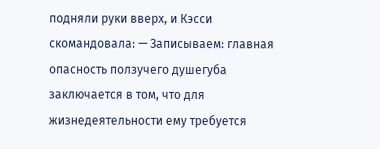подняли руки вверх, и Кэсси скомандовала: — Записываем: главная опасность ползучего душегуба заключается в том, что для жизнедеятельности ему требуется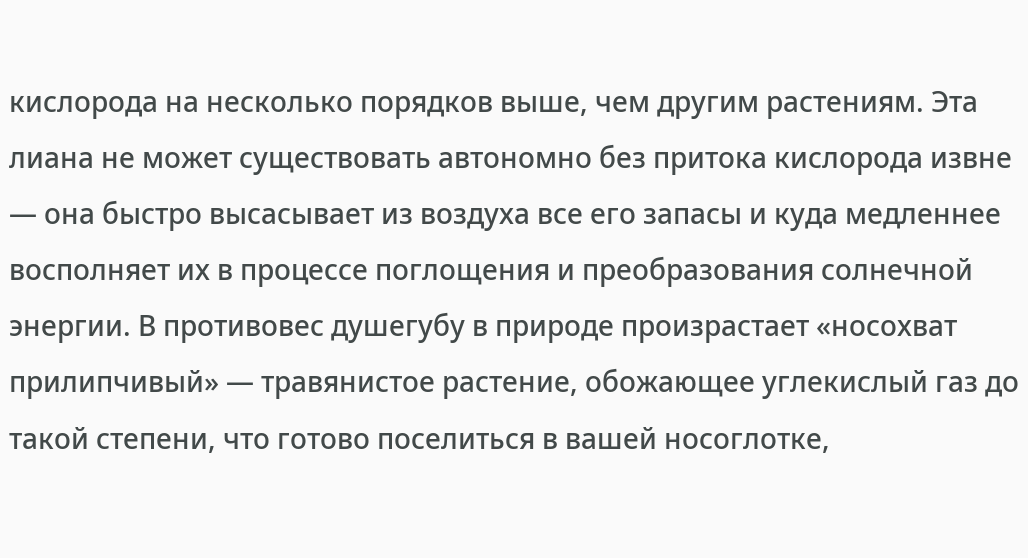кислорода на несколько порядков выше, чем другим растениям. Эта лиана не может существовать автономно без притока кислорода извне — она быстро высасывает из воздуха все его запасы и куда медленнее восполняет их в процессе поглощения и преобразования солнечной энергии. В противовес душегубу в природе произрастает «носохват прилипчивый» — травянистое растение, обожающее углекислый газ до такой степени, что готово поселиться в вашей носоглотке,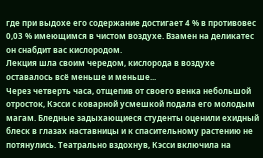где при выдохе его содержание достигает 4 % в противовес 0,03 % имеющимся в чистом воздухе. Взамен на деликатес он снабдит вас кислородом.
Лекция шла своим чередом, кислорода в воздухе оставалось всё меньше и меньше...
Через четверть часа, отщепив от своего венка небольшой отросток, Кэсси с коварной усмешкой подала его молодым магам. Бледные задыхающиеся студенты оценили ехидный блеск в глазах наставницы и к спасительному растению не потянулись. Театрально вздохнув, Кэсси включила на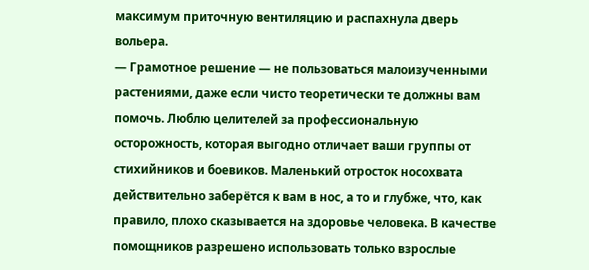максимум приточную вентиляцию и распахнула дверь вольера.
— Грамотное решение — не пользоваться малоизученными растениями, даже если чисто теоретически те должны вам помочь. Люблю целителей за профессиональную осторожность, которая выгодно отличает ваши группы от стихийников и боевиков. Маленький отросток носохвата действительно заберётся к вам в нос, а то и глубже, что, как правило, плохо сказывается на здоровье человека. В качестве помощников разрешено использовать только взрослые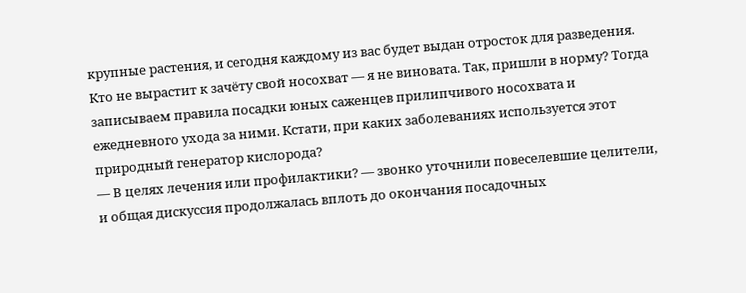крупные растения, и сегодня каждому из вас будет выдан отросток для разведения. Кто не вырастит к зачёту свой носохват — я не виновата. Так, пришли в норму? Тогда записываем правила посадки юных саженцев прилипчивого носохвата и ежедневного ухода за ними. Кстати, при каких заболеваниях используется этот природный генератор кислорода?
— В целях лечения или профилактики? — звонко уточнили повеселевшие целители, и общая дискуссия продолжалась вплоть до окончания посадочных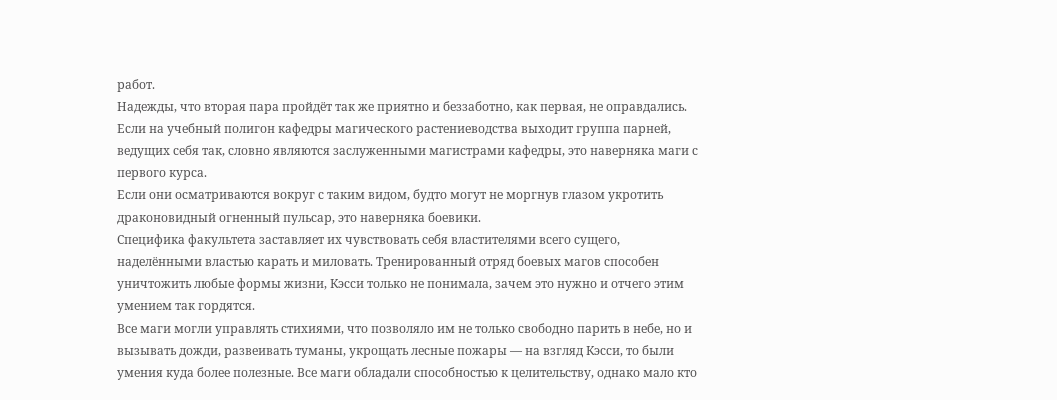работ.
Надежды, что вторая пара пройдёт так же приятно и беззаботно, как первая, не оправдались.
Если на учебный полигон кафедры магического растениеводства выходит группа парней, ведущих себя так, словно являются заслуженными магистрами кафедры, это наверняка маги с первого курса.
Если они осматриваются вокруг с таким видом, будто могут не моргнув глазом укротить драконовидный огненный пульсар, это наверняка боевики.
Специфика факультета заставляет их чувствовать себя властителями всего сущего, наделёнными властью карать и миловать. Тренированный отряд боевых магов способен уничтожить любые формы жизни, Кэсси только не понимала, зачем это нужно и отчего этим умением так гордятся.
Все маги могли управлять стихиями, что позволяло им не только свободно парить в небе, но и вызывать дожди, развеивать туманы, укрощать лесные пожары — на взгляд Кэсси, то были умения куда более полезные. Все маги обладали способностью к целительству, однако мало кто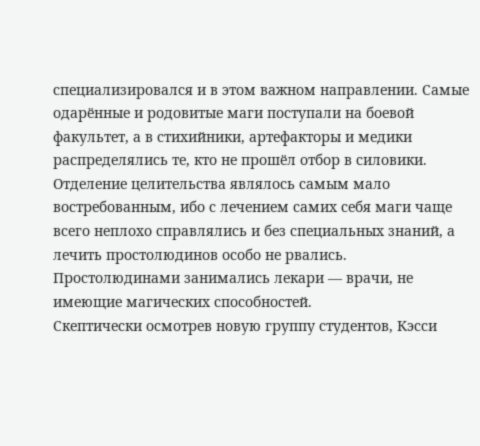специализировался и в этом важном направлении. Самые одарённые и родовитые маги поступали на боевой факультет, а в стихийники, артефакторы и медики распределялись те, кто не прошёл отбор в силовики. Отделение целительства являлось самым мало востребованным, ибо с лечением самих себя маги чаще всего неплохо справлялись и без специальных знаний, а лечить простолюдинов особо не рвались. Простолюдинами занимались лекари — врачи, не имеющие магических способностей.
Скептически осмотрев новую группу студентов, Кэсси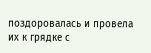поздоровалась и провела их к грядке с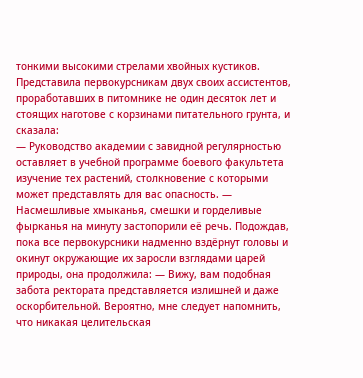тонкими высокими стрелами хвойных кустиков. Представила первокурсникам двух своих ассистентов, проработавших в питомнике не один десяток лет и стоящих наготове с корзинами питательного грунта, и сказала:
— Руководство академии с завидной регулярностью оставляет в учебной программе боевого факультета изучение тех растений, столкновение с которыми может представлять для вас опасность. — Насмешливые хмыканья, смешки и горделивые фырканья на минуту застопорили её речь. Подождав, пока все первокурсники надменно вздёрнут головы и окинут окружающие их заросли взглядами царей природы, она продолжила: — Вижу, вам подобная забота ректората представляется излишней и даже оскорбительной. Вероятно, мне следует напомнить, что никакая целительская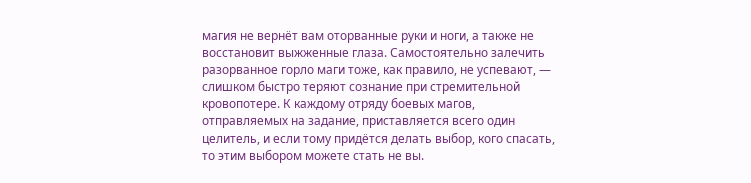магия не вернёт вам оторванные руки и ноги, а также не восстановит выжженные глаза. Самостоятельно залечить разорванное горло маги тоже, как правило, не успевают, — слишком быстро теряют сознание при стремительной кровопотере. К каждому отряду боевых магов, отправляемых на задание, приставляется всего один целитель, и если тому придётся делать выбор, кого спасать, то этим выбором можете стать не вы.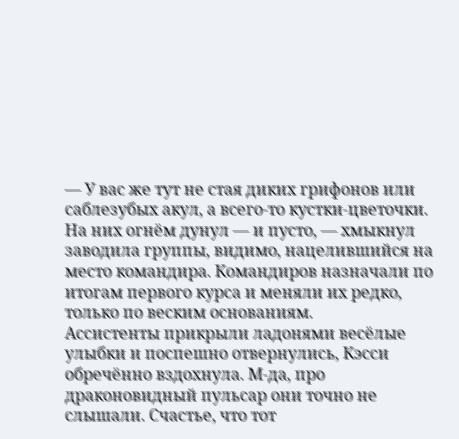— У вас же тут не стая диких грифонов или саблезубых акул, а всего-то кустки-цветочки. На них огнём дунул — и пусто, — хмыкнул заводила группы, видимо, нацелившийся на место командира. Командиров назначали по итогам первого курса и меняли их редко, только по веским основаниям.
Ассистенты прикрыли ладонями весёлые улыбки и поспешно отвернулись, Кэсси обречённо вздохнула. М-да, про драконовидный пульсар они точно не слышали. Счастье, что тот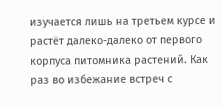изучается лишь на третьем курсе и растёт далеко-далеко от первого корпуса питомника растений. Как раз во избежание встреч с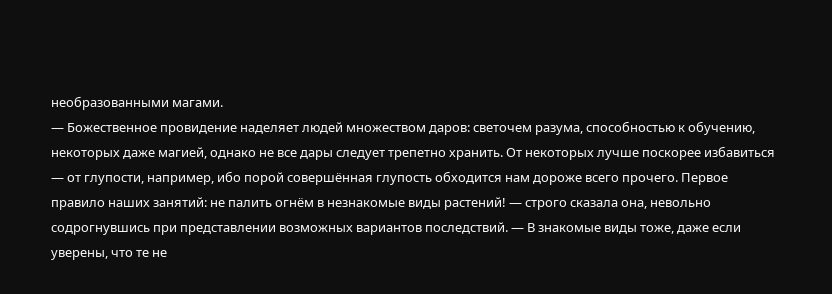необразованными магами.
— Божественное провидение наделяет людей множеством даров: светочем разума, способностью к обучению, некоторых даже магией, однако не все дары следует трепетно хранить. От некоторых лучше поскорее избавиться — от глупости, например, ибо порой совершённая глупость обходится нам дороже всего прочего. Первое правило наших занятий: не палить огнём в незнакомые виды растений! — строго сказала она, невольно содрогнувшись при представлении возможных вариантов последствий. — В знакомые виды тоже, даже если уверены, что те не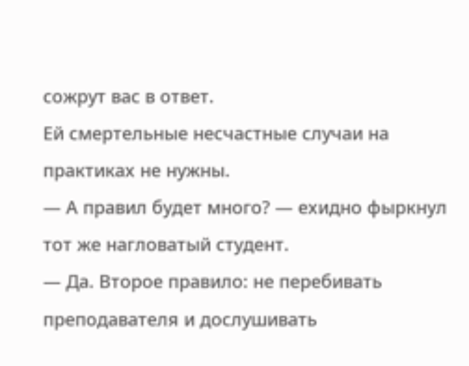сожрут вас в ответ.
Ей смертельные несчастные случаи на практиках не нужны.
— А правил будет много? — ехидно фыркнул тот же нагловатый студент.
— Да. Второе правило: не перебивать преподавателя и дослушивать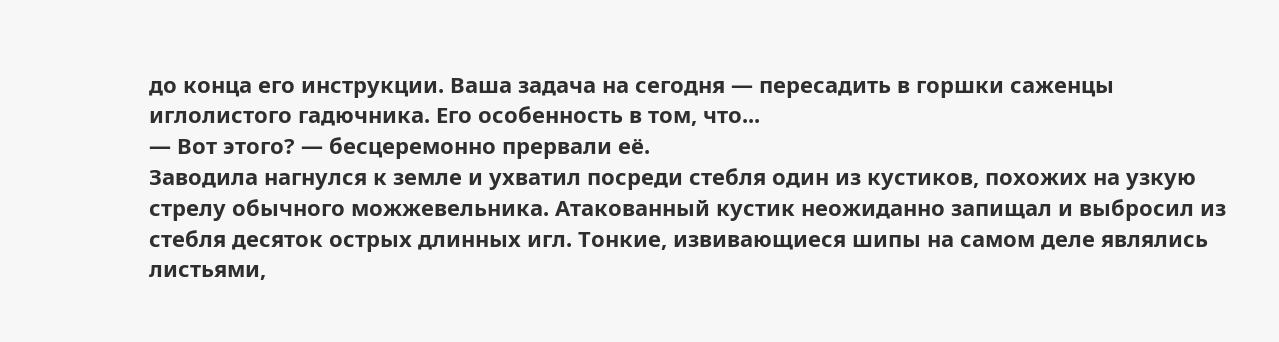до конца его инструкции. Ваша задача на сегодня — пересадить в горшки саженцы иглолистого гадючника. Его особенность в том, что...
— Вот этого? — бесцеремонно прервали её.
Заводила нагнулся к земле и ухватил посреди стебля один из кустиков, похожих на узкую стрелу обычного можжевельника. Атакованный кустик неожиданно запищал и выбросил из стебля десяток острых длинных игл. Тонкие, извивающиеся шипы на самом деле являлись листьями,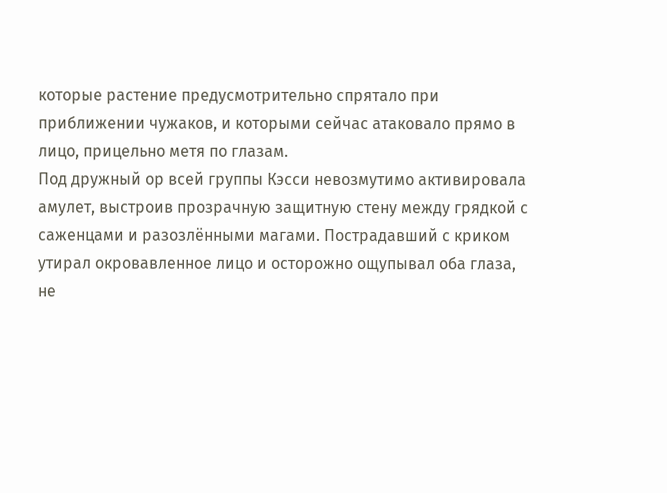которые растение предусмотрительно спрятало при приближении чужаков, и которыми сейчас атаковало прямо в лицо, прицельно метя по глазам.
Под дружный ор всей группы Кэсси невозмутимо активировала амулет, выстроив прозрачную защитную стену между грядкой с саженцами и разозлёнными магами. Пострадавший с криком утирал окровавленное лицо и осторожно ощупывал оба глаза, не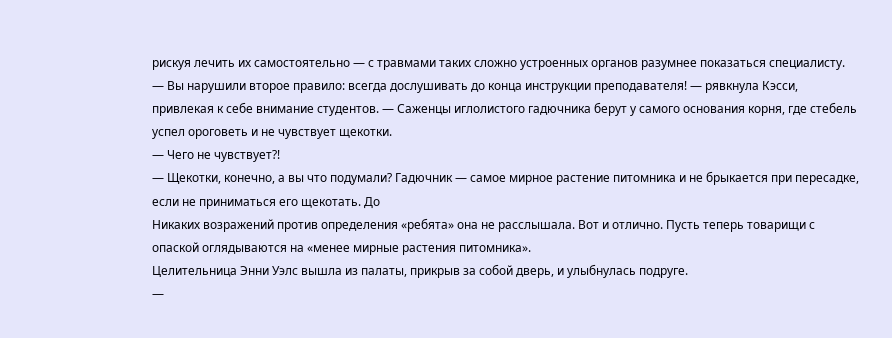рискуя лечить их самостоятельно — с травмами таких сложно устроенных органов разумнее показаться специалисту.
— Вы нарушили второе правило: всегда дослушивать до конца инструкции преподавателя! — рявкнула Кэсси, привлекая к себе внимание студентов. — Саженцы иглолистого гадючника берут у самого основания корня, где стебель успел ороговеть и не чувствует щекотки.
— Чего не чувствует?!
— Щекотки, конечно, а вы что подумали? Гадючник — самое мирное растение питомника и не брыкается при пересадке, если не приниматься его щекотать. До
Никаких возражений против определения «ребята» она не расслышала. Вот и отлично. Пусть теперь товарищи с опаской оглядываются на «менее мирные растения питомника».
Целительница Энни Уэлс вышла из палаты, прикрыв за собой дверь, и улыбнулась подруге.
—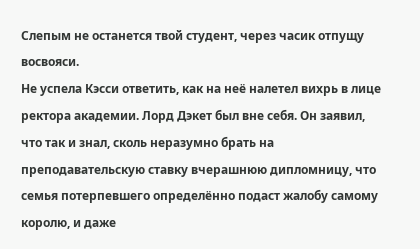Слепым не останется твой студент, через часик отпущу восвояси.
Не успела Кэсси ответить, как на неё налетел вихрь в лице ректора академии. Лорд Дэкет был вне себя. Он заявил, что так и знал, сколь неразумно брать на преподавательскую ставку вчерашнюю дипломницу, что семья потерпевшего определённо подаст жалобу самому королю, и даже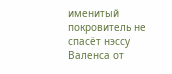именитый покровитель не спасёт нэссу Валенса от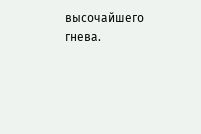высочайшего гнева.